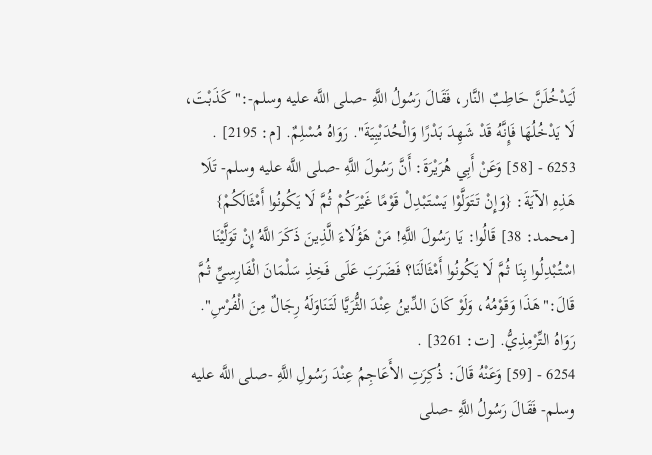لَيَدْخُلَنَّ حَاطِبٌ النَّار، فَقَالَ رَسُولُ اللَّهِ -صلى اللَّه عليه وسلم-:"كَذَبْتَ، لَا يَدْخُلُهَا فَإِنَّهُ قَدْ شَهِدَ بَدْرًا وَالْحُدَيْبِيَةَ". رَوَاهُ مُسْلِمٌ. [م: 2195] .
6253 - [58] وَعَنْ أَبِي هُرَيْرَةَ: أَنَّ رَسُولَ اللَّهِ -صلى اللَّه عليه وسلم- تَلَا هَذِهِ الآيَةَ: {وَإِنْ تَتَوَلَّوْا يَسْتَبْدِلْ قَوْمًا غَيْرَكُمْ ثُمَّ لَا يَكُونُوا أَمْثَالَكُمْ} [محمد: 38] قَالُوا: يَا رَسُولَ اللَّهِ! مَنْ هَؤُلَاءَ الَّذِينَ ذَكَرَ اللَّهُ إِنْ تَوَلَّيْنَا اسْتُبْدِلُوا بِنَا ثُمَّ لَا يَكُونُوا أَمْثَالَنَا؟ فَضَرَبَ عَلَى فَخِذِ سَلْمَانَ الْفَارِسِيِّ ثُمَّ قَالَ:"هَذَا وَقَوْمُهُ، وَلَوْ كَانَ الدِّينُ عِنْدَ الثُّرَيَّا لَتَنَاوَلَهُ رِجَالٌ مِنَ الْفُرْسِ". رَوَاهُ التِّرْمِذِيُّ. [ت: 3261] .
6254 - [59] وَعَنْهُ قَالَ: ذُكِرَتِ الأَعَاجِمُ عِنْدَ رَسُولِ اللَّهِ -صلى اللَّه عليه وسلم- فَقَالَ رَسُولُ اللَّهِ -صلى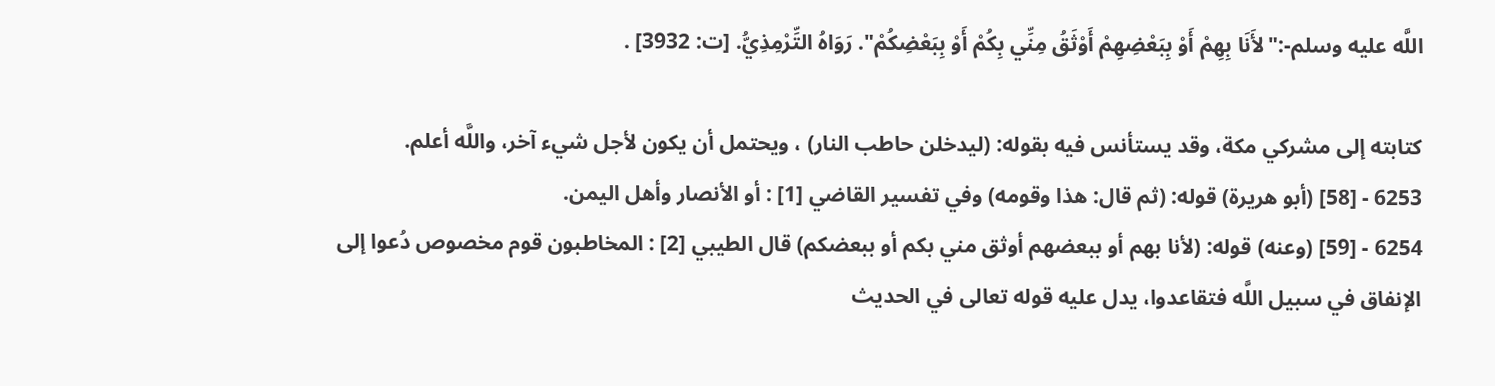اللَّه عليه وسلم-:"لأَنَا بِهِمْ أَوْ بِبَعْضِهِمْ أَوْثَقُ مِنِّي بِكُمْ أَوْ بِبَعْضِكُمْ". رَوَاهُ التِّرْمِذِيُّ. [ت: 3932] .

كتابته إلى مشركي مكة، وقد يستأنس فيه بقوله: (ليدخلن حاطب النار) ، ويحتمل أن يكون لأجل شيء آخر، واللَّه أعلم.
6253 - [58] (أبو هريرة) قوله: (ثم قال: هذا وقومه) وفي تفسير القاضي [1] : أو الأنصار وأهل اليمن.
6254 - [59] (وعنه) قوله: (لأنا بهم أو ببعضهم أوثق مني بكم أو ببعضكم) قال الطيبي [2] : المخاطبون قوم مخصوص دُعوا إلى الإنفاق في سبيل اللَّه فتقاعدوا، يدل عليه قوله تعالى في الحديث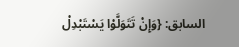السابق: {وَإِنْ تَتَوَلَّوْا يَسْتَبْدِلْ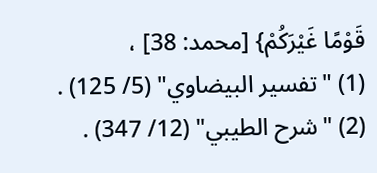قَوْمًا غَيْرَكُمْ} [محمد: 38] ،
(1) "تفسير البيضاوي" (5/ 125) .
(2) "شرح الطيبي" (12/ 347) .